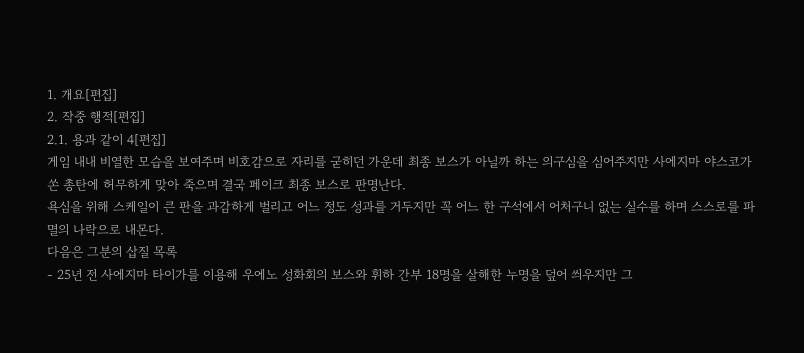1. 개요[편집]
2. 작중 행적[편집]
2.1. 용과 같이 4[편집]
게임 내내 비열한 모습을 보여주며 비호감으로 자리를 굳히던 가운데 최종 보스가 아닐까 하는 의구심을 심어주지만 사에지마 야스코가 쏜 총탄에 허무하게 맞아 죽으며 결국 페이크 최종 보스로 판명난다.
욕심을 위해 스케일이 큰 판을 과감하게 벌리고 어느 정도 성과를 거두지만 꼭 어느 한 구석에서 어처구니 없는 실수를 하며 스스로를 파멸의 나락으로 내몬다.
다음은 그분의 삽질 목록
- 25년 전 사에지마 타이가를 이용해 우에노 성화회의 보스와 휘하 간부 18명을 살해한 누명을 덮어 씌우지만 그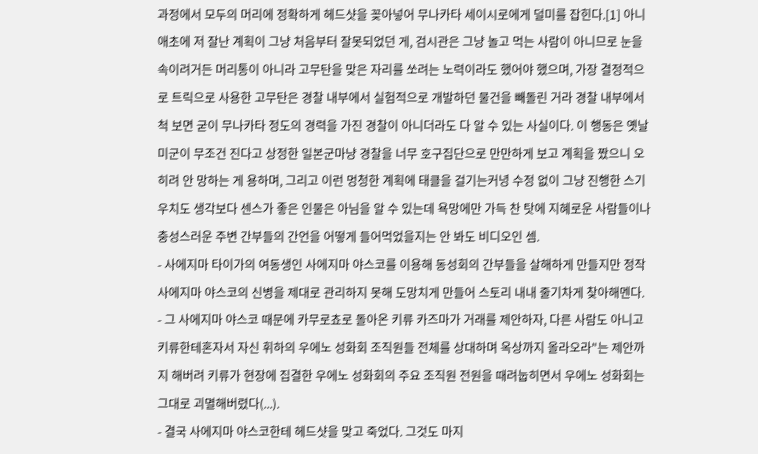과정에서 모두의 머리에 정확하게 헤드샷을 꽂아넣어 무나카타 세이시로에게 덜미를 잡힌다.[1] 아니 애초에 저 잘난 계획이 그냥 처음부터 잘못되었던 게, 검시관은 그냥 놀고 먹는 사람이 아니므로 눈을 속이려거든 머리통이 아니라 고무탄을 맞은 자리를 쏘려는 노력이라도 했어야 했으며, 가장 결정적으로 트릭으로 사용한 고무탄은 경찰 내부에서 실험적으로 개발하던 물건을 빼돌린 거라 경찰 내부에서 척 보면 굳이 무나카타 정도의 경력을 가진 경찰이 아니더라도 다 알 수 있는 사실이다. 이 행동은 옛날 미군이 무조건 진다고 상정한 일본군마냥 경찰을 너무 호구집단으로 만만하게 보고 계획을 짰으니 오히려 안 망하는 게 용하며, 그리고 이런 멍청한 계획에 태클을 걸기는커녕 수정 없이 그냥 진행한 스기우치도 생각보다 센스가 좋은 인물은 아님을 알 수 있는데 욕망에만 가득 찬 탓에 지혜로운 사람들이나 충성스러운 주변 간부들의 간언을 어떻게 들어먹었을지는 안 봐도 비디오인 셈.
- 사에지마 타이가의 여동생인 사에지마 야스코를 이용해 동성회의 간부들을 살해하게 만들지만 정작 사에지마 야스코의 신병을 제대로 관리하지 못해 도망치게 만들어 스토리 내내 줄기차게 찾아해멘다.
- 그 사에지마 야스코 때문에 카무로쵸로 돌아온 키류 카즈마가 거래를 제안하자, 다른 사람도 아니고 키류한테혼자서 자신 휘하의 우에노 성화회 조직원들 전체를 상대하며 옥상까지 올라오라"는 제안까지 해버려 키류가 현장에 집결한 우에노 성화회의 주요 조직원 전원을 때려눕히면서 우에노 성화회는 그대로 괴멸해버렸다(...).
- 결국 사에지마 야스코한테 헤드샷을 맞고 죽었다. 그것도 마지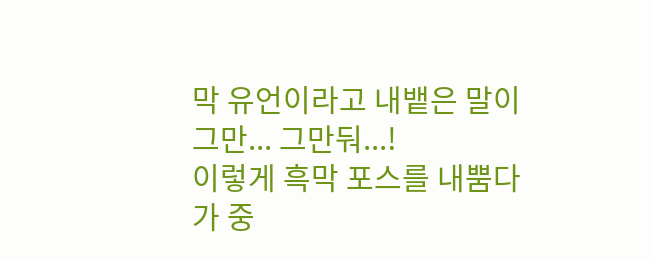막 유언이라고 내뱉은 말이 그만... 그만둬...!
이렇게 흑막 포스를 내뿜다가 중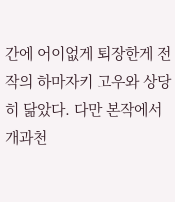간에 어이없게 퇴장한게 전작의 하마자키 고우와 상당히 닮았다. 다만 본작에서 개과천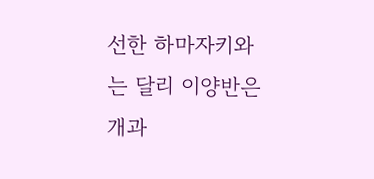선한 하마자키와는 달리 이양반은 개과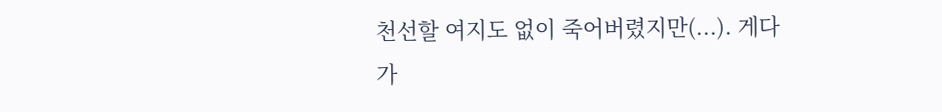천선할 여지도 없이 죽어버렸지만(...). 게다가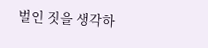벌인 짓을 생각하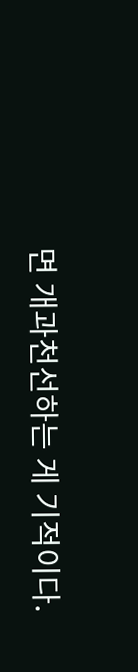면 개과천선하는 게 기적이다.